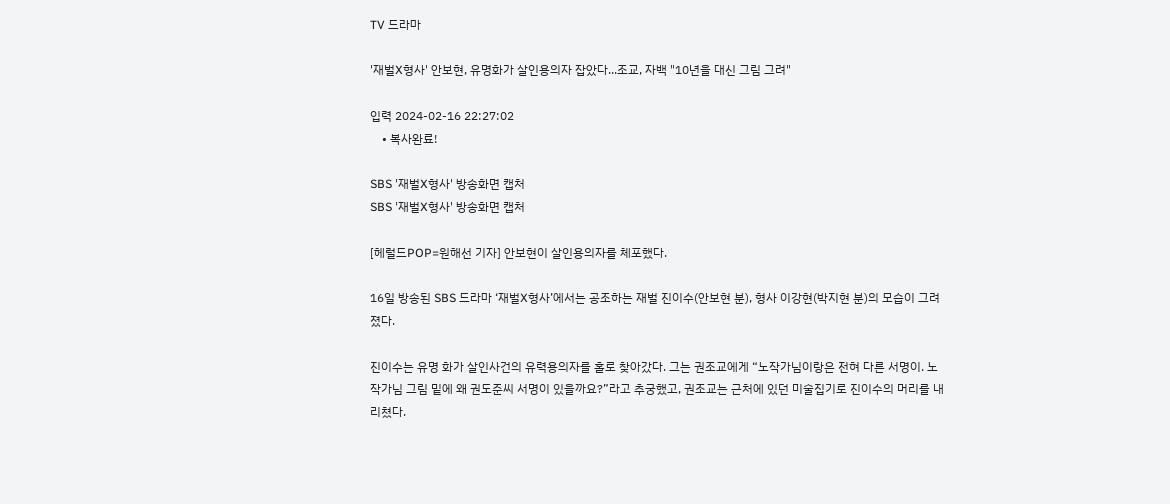TV 드라마

'재벌X형사' 안보현, 유명화가 살인용의자 잡았다...조교, 자백 "10년을 대신 그림 그려"

입력 2024-02-16 22:27:02
    • 복사완료!

SBS '재벌X형사' 방송화면 캡처
SBS '재벌X형사' 방송화면 캡처

[헤럴드POP=원해선 기자] 안보현이 살인용의자를 체포했다.

16일 방송된 SBS 드라마 ‘재벌X형사’에서는 공조하는 재벌 진이수(안보현 분), 형사 이강현(박지현 분)의 모습이 그려졌다.

진이수는 유명 화가 살인사건의 유력용의자를 홀로 찾아갔다. 그는 권조교에게 “노작가님이랑은 전혀 다른 서명이. 노작가님 그림 밑에 왜 권도준씨 서명이 있을까요?”라고 추궁했고, 권조교는 근처에 있던 미술집기로 진이수의 머리를 내리쳤다.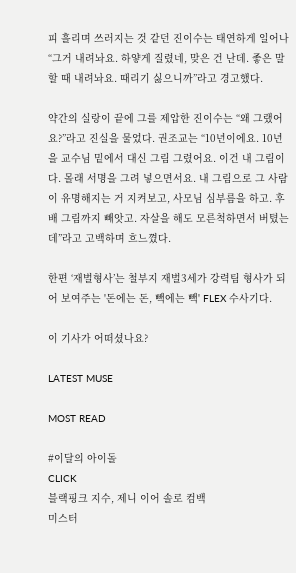피 흘리며 쓰러지는 것 같던 진이수는 태연하게 일어나 “그거 내려놔요. 하얗게 질렸네, 맞은 건 난데. 좋은 말 할 때 내려놔요. 때리기 싫으니까”라고 경고했다.

약간의 실랑이 끝에 그를 제압한 진이수는 “왜 그랬어요?”라고 진실을 물었다. 권조교는 “10년이에요. 10년을 교수님 밑에서 대신 그림 그렸어요. 이건 내 그림이다. 몰래 서명을 그려 넣으면서요. 내 그림으로 그 사람이 유명해지는 거 지켜보고, 사모님 심부름을 하고. 후배 그림까지 빼앗고. 자살을 해도 모른척하면서 버텼는데”라고 고백하며 흐느꼈다.

한편 ‘재벌형사’는 철부지 재벌3세가 강력팀 형사가 되어 보여주는 '돈에는 돈, 빽에는 빽' FLEX 수사기다.

이 기사가 어떠셨나요?

LATEST MUSE

MOST READ

#이달의 아이돌
CLICK
블랙핑크 지수, 제니 이어 솔로 컴백
미스터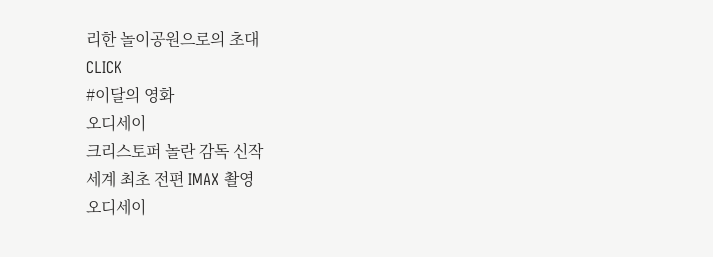리한 놀이공원으로의 초대
CLICK
#이달의 영화
오디세이
크리스토퍼 놀란 감독 신작
세계 최초 전편 IMAX 촬영
오디세이